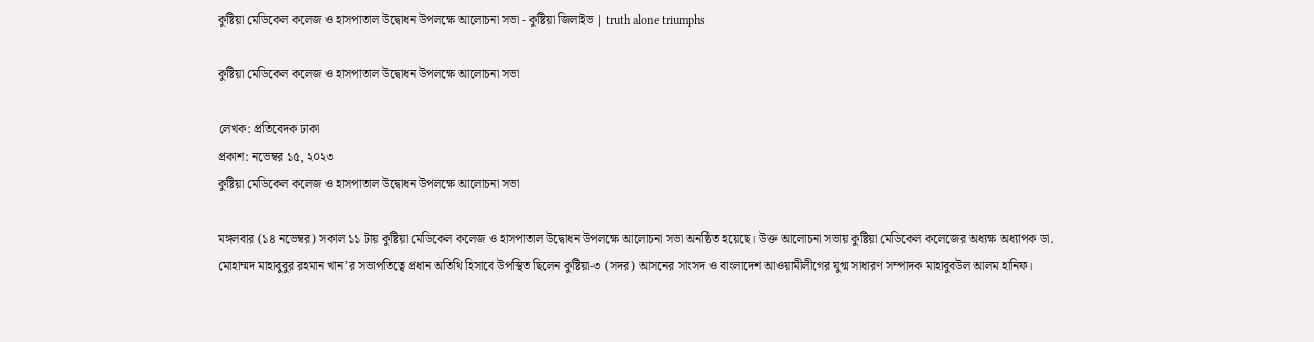কুষ্টিয়া মেডিকেল কলেজ ও হাসপাতাল উদ্বোধন উপলক্ষে আলোচনা সভা - কুষ্টিয়া জিলাইভ | truth alone triumphs

কুষ্টিয়া মেডিকেল কলেজ ও হাসপাতাল উদ্বোধন উপলক্ষে আলোচনা সভা

লেখক: প্রতিবেদক ঢাকা
প্রকাশ: নভেম্বর ১৫, ২০২৩
কুষ্টিয়া মেডিকেল কলেজ ও হাসপাতাল উদ্বোধন উপলক্ষে আলোচনা সভা

মঙ্গলবার (১৪ নভেম্বর) সকাল ১১ টায় কুষ্টিয়া মেডিকেল কলেজ ও হাসপাতাল উদ্বোধন উপলক্ষে আলোচনা সভা অনষ্ঠিত হয়েছে। উক্ত আলোচনা সভায় কুষ্টিয়া মেডিকেল কলেজের অধ্যক্ষ অধ্যাপক ডা. মোহাম্মদ মাহাবুবুর রহমান খান’র সভাপতিত্বে প্রধান অতিথি হিসাবে উপস্থিত ছিলেন কুষ্টিয়া-৩ (সদর) আসনের সাংসদ ও বাংলাদেশ আওয়ামীলীগের যুগ্ম সাধারণ সম্পাদক মাহাবুবউল আলম হানিফ।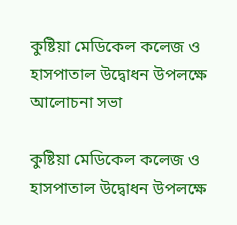কুষ্টিয়া মেডিকেল কলেজ ও হাসপাতাল উদ্বোধন উপলক্ষে আলোচনা সভা

কুষ্টিয়া মেডিকেল কলেজ ও হাসপাতাল উদ্বোধন উপলক্ষে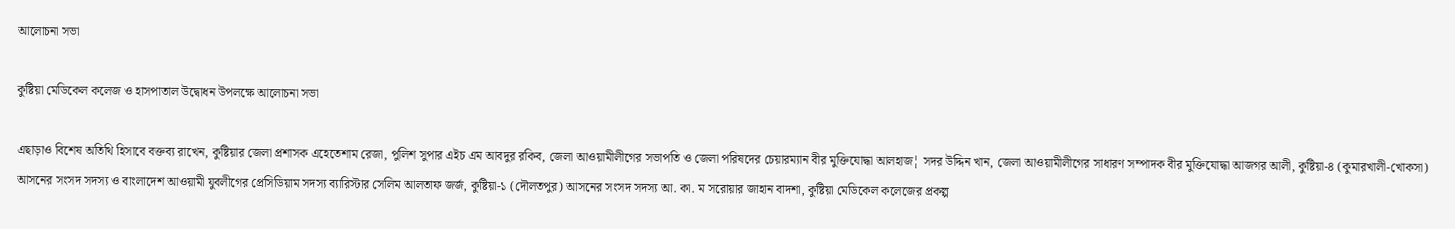আলোচনা সভা

কুষ্টিয়া মেডিকেল কলেজ ও হাসপাতাল উদ্বোধন উপলক্ষে আলোচনা সভা

এছাড়াও বিশেষ অতিথি হিসাবে বক্তব্য রাখেন, কুষ্টিয়ার জেলা প্রশাসক এহেতেশাম রেজা, পুলিশ সুপার এইচ এম আবদুর রকিব, জেলা আওয়ামীলীগের সভাপতি ও জেলা পরিষদের চেয়ারম্যান বীর মুক্তিযোদ্ধা আলহাজ¦ সদর উদ্দিন খান, জেলা আওয়ামীলীগের সাধারণ সম্পাদক বীর মুক্তিযোদ্ধা আজগর আলী, কুষ্টিয়া-৪ (কুমারখালী-খোকসা) আসনের সংসদ সদস্য ও বাংলাদেশ আওয়ামী যুবলীগের প্রেসিডিয়াম সদস্য ব্যারিস্টার সেলিম আলতাফ জর্জ, কুষ্টিয়া-১ (দৌলতপুর) আসনের সংসদ সদস্য আ. কা. ম সরোয়ার জাহান বাদশা, কুষ্টিয়া মেডিকেল কলেজের প্রকল্প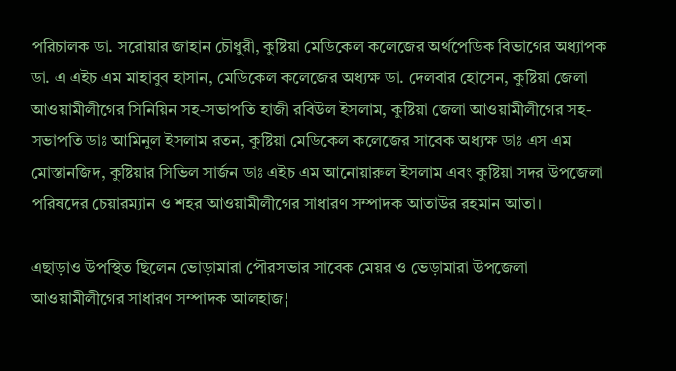পরিচালক ডা. সরোয়ার জাহান চৌধুরী, কুষ্টিয়া মেডিকেল কলেজের অর্থপেডিক বিভাগের অধ্যাপক ডা. এ এইচ এম মাহাবুব হাসান, মেডিকেল কলেজের অধ্যক্ষ ডা. দেলবার হোসেন, কুষ্টিয়া জেলা আওয়ামীলীগের সিনিয়িন সহ-সভাপতি হাজী রবিউল ইসলাম, কুষ্টিয়া জেলা আওয়ামীলীগের সহ-সভাপতি ডাঃ আমিনুল ইসলাম রতন, কুষ্টিয়া মেডিকেল কলেজের সাবেক অধ্যক্ষ ডাঃ এস এম মোস্তানজিদ, কুষ্টিয়ার সিভিল সার্জন ডাঃ এইচ এম আনোয়ারুল ইসলাম এবং কুষ্টিয়া সদর উপজেলা পরিষদের চেয়ারম্যান ও শহর আওয়ামীলীগের সাধারণ সম্পাদক আতাউর রহমান আতা।

এছাড়াও উপস্থিত ছিলেন ভোড়ামারা পৌরসভার সাবেক মেয়র ও ভেড়ামারা উপজেলা আওয়ামীলীগের সাধারণ সম্পাদক আলহাজ¦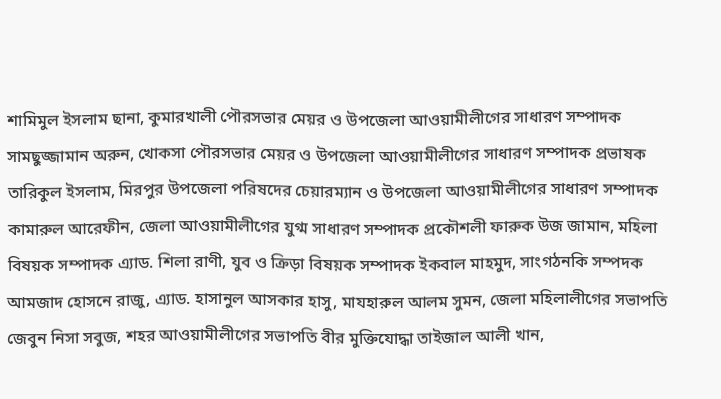শামিমুল ইসলাম ছানা, কুমারখালী পৌরসভার মেয়র ও উপজেলা আওয়ামীলীগের সাধারণ সম্পাদক সামছুজ্জামান অরুন, খোকসা পৌরসভার মেয়র ও উপজেলা আওয়ামীলীগের সাধারণ সম্পাদক প্রভাষক তারিকুল ইসলাম, মিরপুর উপজেলা পরিষদের চেয়ারম্যান ও উপজেলা আওয়ামীলীগের সাধারণ সম্পাদক কামারুল আরেফীন, জেলা আওয়ামীলীগের যুগ্ম সাধারণ সম্পাদক প্রকৌশলী ফারুক উজ জামান, মহিলা বিষয়ক সম্পাদক এ্যাড. শিলা রাণী, যুব ও ক্রিড়া বিষয়ক সম্পাদক ইকবাল মাহমুদ, সাংগঠনকি সম্পদক আমজাদ হোসনে রাজু, এ্যাড. হাসানুল আসকার হাসু, মাযহারুল আলম সুমন, জেলা মহিলালীগের সভাপতি জেবুন নিসা সবুজ, শহর আওয়ামীলীগের সভাপতি বীর মুক্তিযোদ্ধা তাইজাল আলী খান,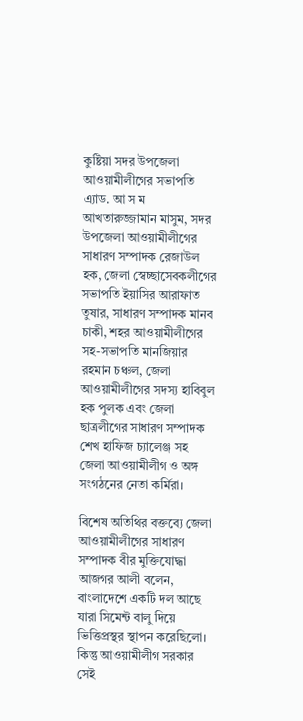কুষ্টিয়া সদর উপজেলা আওয়ামীলীগের সভাপতি এ্যাড. আ স ম আখতারুজ্জামান মাসুম, সদর উপজেলা আওয়ামীলীগের সাধারণ সম্পাদক রেজাউল হক, জেলা স্বেচ্ছাসেবকলীগের সভাপতি ইয়াসির আরাফাত তুষার, সাধারণ সম্পাদক মানব চাকী, শহর আওয়ামীলীগের সহ-সভাপতি মানজিয়ার রহমান চঞ্চল, জেলা আওয়ামীলীগের সদস্য হাবিবুল হক পুলক এবং জেলা ছাত্রলীগের সাধারণ সম্পাদক শেখ হাফিজ চ্যালেঞ্জ সহ জেলা আওয়ামীলীগ ও অঙ্গ সংগঠনের নেতা কর্মিরা।

বিশেষ অতিথির বক্তব্যে জেলা আওয়ামীলীগের সাধারণ সম্পাদক বীর মুক্তিযোদ্ধা আজগর আলী বলেন, বাংলাদেশে একটি দল আছে যারা সিমেন্ট বালু দিয়ে ভিত্তিপ্রস্থর স্থাপন করেছিলো। কিন্তু আওয়ামীলীগ সরকার সেই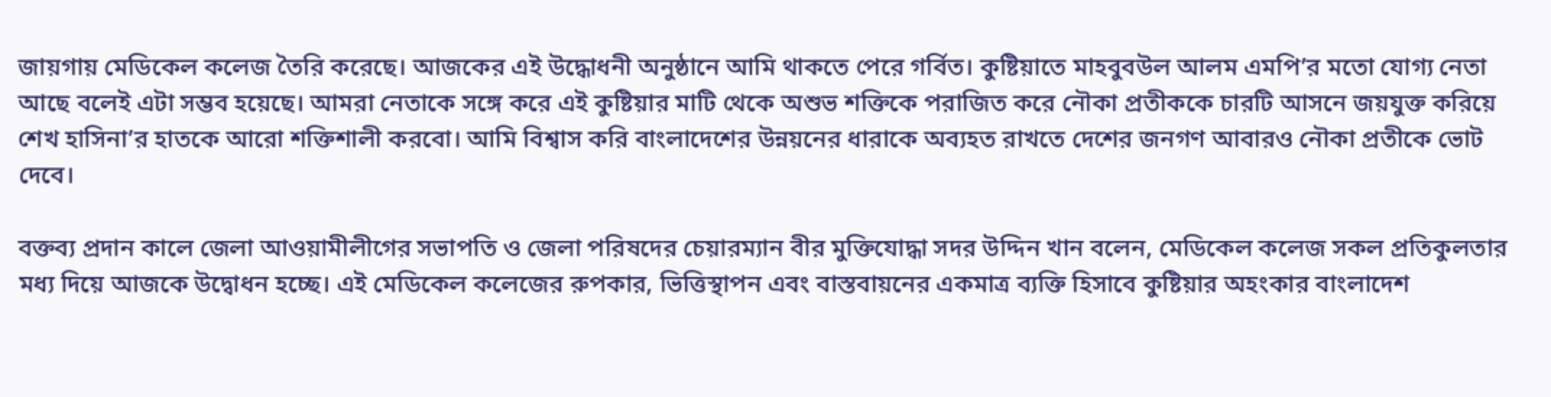জায়গায় মেডিকেল কলেজ তৈরি করেছে। আজকের এই উদ্ধোধনী অনুষ্ঠানে আমি থাকতে পেরে গর্বিত। কুষ্টিয়াতে মাহবুবউল আলম এমপি’র মতো যোগ্য নেতা আছে বলেই এটা সম্ভব হয়েছে। আমরা নেতাকে সঙ্গে করে এই কুষ্টিয়ার মাটি থেকে অশুভ শক্তিকে পরাজিত করে নৌকা প্রতীককে চারটি আসনে জয়যুক্ত করিয়ে শেখ হাসিনা’র হাতকে আরো শক্তিশালী করবো। আমি বিশ্বাস করি বাংলাদেশের উন্নয়নের ধারাকে অব্যহত রাখতে দেশের জনগণ আবারও নৌকা প্রতীকে ভোট দেবে।

বক্তব্য প্রদান কালে জেলা আওয়ামীলীগের সভাপতি ও জেলা পরিষদের চেয়ারম্যান বীর মুক্তিযোদ্ধা সদর উদ্দিন খান বলেন, মেডিকেল কলেজ সকল প্রতিকুলতার মধ্য দিয়ে আজকে উদ্বোধন হচ্ছে। এই মেডিকেল কলেজের রুপকার, ভিত্তিস্থাপন এবং বাস্তবায়নের একমাত্র ব্যক্তি হিসাবে কুষ্টিয়ার অহংকার বাংলাদেশ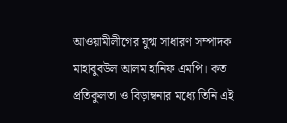আওয়ামীলীগের যুগ্ম সাধারণ সম্পাদক মাহাবুবউল আলম হানিফ এমপি। কত প্রতিকুলতা ও বিড়াম্বনার মধ্যে তিনি এই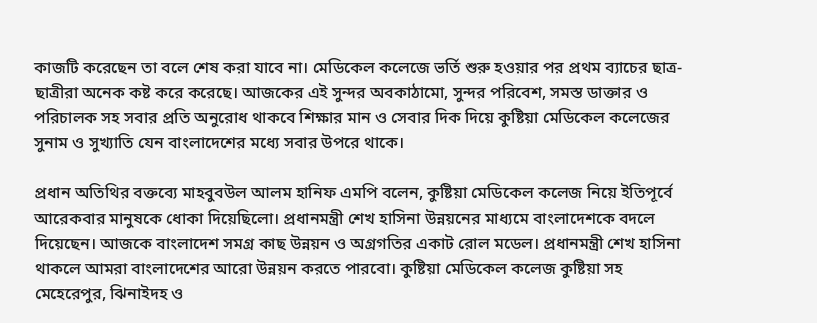কাজটি করেছেন তা বলে শেষ করা যাবে না। মেডিকেল কলেজে ভর্তি শুরু হওয়ার পর প্রথম ব্যাচের ছাত্র-ছাত্রীরা অনেক কষ্ট করে করেছে। আজকের এই সুন্দর অবকাঠামো, সুন্দর পরিবেশ, সমস্ত ডাক্তার ও পরিচালক সহ সবার প্রতি অনুরোধ থাকবে শিক্ষার মান ও সেবার দিক দিয়ে কুষ্টিয়া মেডিকেল কলেজের সুনাম ও সুখ্যাতি যেন বাংলাদেশের মধ্যে সবার উপরে থাকে।

প্রধান অতিথির বক্তব্যে মাহবুবউল আলম হানিফ এমপি বলেন, কুষ্টিয়া মেডিকেল কলেজ নিয়ে ইতিপূর্বে আরেকবার মানুষকে ধোকা দিয়েছিলো। প্রধানমন্ত্রী শেখ হাসিনা উন্নয়নের মাধ্যমে বাংলাদেশকে বদলে দিয়েছেন। আজকে বাংলাদেশ সমগ্র কাছ উন্নয়ন ও অগ্রগতির একাট রোল মডেল। প্রধানমন্ত্রী শেখ হাসিনা থাকলে আমরা বাংলাদেশের আরো উন্নয়ন করতে পারবো। কুষ্টিয়া মেডিকেল কলেজ কুষ্টিয়া সহ মেহেরেপুর, ঝিনাইদহ ও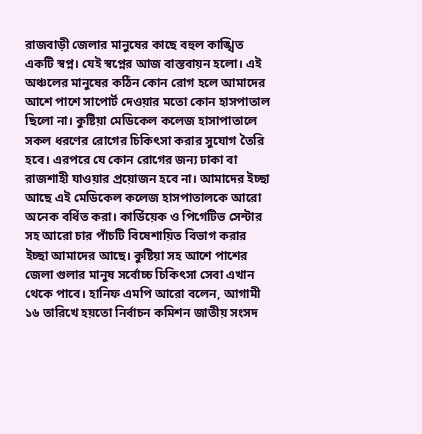রাজবাড়ী জেলার মানুষের কাছে বহুল কাঙ্খিত একটি স্বপ্ন। যেই স্বপ্নের আজ বাস্তবায়ন হলো। এই অঞ্চলের মানুষের কঠিন কোন রোগ হলে আমাদের আশে পাশে সাপোর্ট দেওয়ার মতো কোন হাসপাতাল ছিলো না। কুষ্টিয়া মেডিকেল কলেজ হাসাপাতালে সকল ধরণের রোগের চিকিৎসা করার সুযোগ তৈরি হবে। এরপরে যে কোন রোগের জন্য ঢাকা বা রাজশাহী যাওয়ার প্রয়োজন হবে না। আমাদের ইচ্ছা আছে এই মেডিকেল কলেজ হাসপাতালকে আরো অনেক বর্ধিত করা। কার্ডিয়েক ও পিগেটিভ সেন্টার সহ আরো চার পাঁচটি বিষেশায়িত বিভাগ করার ইচ্ছা আমাদের আছে। কুষ্টিয়া সহ আশে পাশের জেলা গুলার মানুষ সর্বোচ্চ চিকিৎসা সেবা এখান থেকে পাবে। হানিফ এমপি আরো বলেন, আগামী ১৬ তারিখে হয়তো নির্বাচন কমিশন জাতীয় সংসদ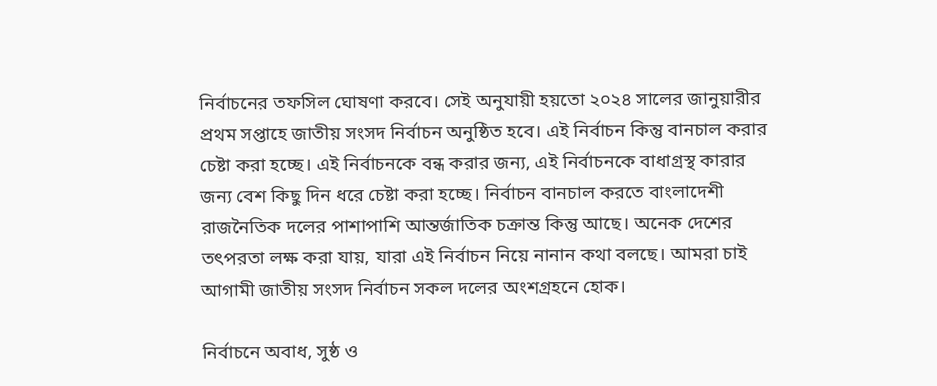নির্বাচনের তফসিল ঘোষণা করবে। সেই অনুযায়ী হয়তো ২০২৪ সালের জানুয়ারীর প্রথম সপ্তাহে জাতীয় সংসদ নির্বাচন অনুষ্ঠিত হবে। এই নির্বাচন কিন্তু বানচাল করার চেষ্টা করা হচ্ছে। এই নির্বাচনকে বন্ধ করার জন্য, এই নির্বাচনকে বাধাগ্রস্থ কারার জন্য বেশ কিছু দিন ধরে চেষ্টা করা হচ্ছে। নির্বাচন বানচাল করতে বাংলাদেশী রাজনৈতিক দলের পাশাপাশি আন্তর্জাতিক চক্রান্ত কিন্তু আছে। অনেক দেশের তৎপরতা লক্ষ করা যায়, যারা এই নির্বাচন নিয়ে নানান কথা বলছে। আমরা চাই আগামী জাতীয় সংসদ নির্বাচন সকল দলের অংশগ্রহনে হোক।

নির্বাচনে অবাধ, সুষ্ঠ ও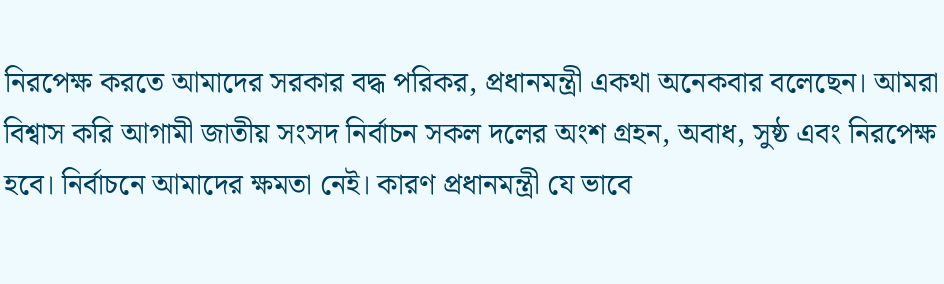নিরপেক্ষ করতে আমাদের সরকার বদ্ধ পরিকর, প্রধানমন্ত্রী একথা অনেকবার বলেছেন। আমরা বিশ্বাস করি আগামী জাতীয় সংসদ নির্বাচন সকল দলের অংশ গ্রহন, অবাধ, সুষ্ঠ এবং নিরপেক্ষ হবে। নির্বাচনে আমাদের ক্ষমতা নেই। কারণ প্রধানমন্ত্রী যে ভাবে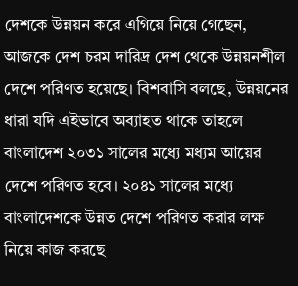দেশকে উন্নয়ন করে এগিয়ে নিয়ে গেছেন, আজকে দেশ চরম দারিদ্র দেশ থেকে উন্নয়নশীল দেশে পরিণত হয়েছে। বিশবাসি বলছে, উন্নয়নের ধারা যদি এইভাবে অব্যাহত থাকে তাহলে বাংলাদেশ ২০৩১ সালের মধ্যে মধ্যম আয়ের দেশে পরিণত হবে। ২০৪১ সালের মধ্যে বাংলাদেশকে উন্নত দেশে পরিণত করার লক্ষ নিয়ে কাজ করছে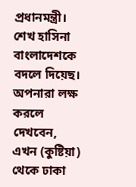প্রধানমন্ত্রী। শেখ হাসিনা বাংলাদেশকে বদলে দিয়েছ। অপনারা লক্ষ করলে দেখবেন, এখন (কুষ্টিয়া) থেকে ঢাকা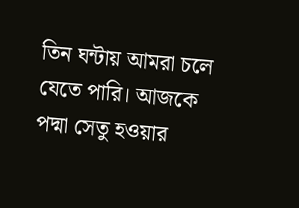তিন ঘন্টায় আমরা চলে যেতে পারি। আজকে পদ্মা সেতু হওয়ার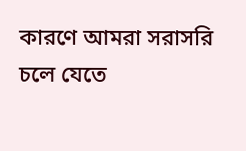কারণে আমরা সরাসরি চলে যেতে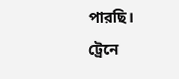পারছি। ট্রেনে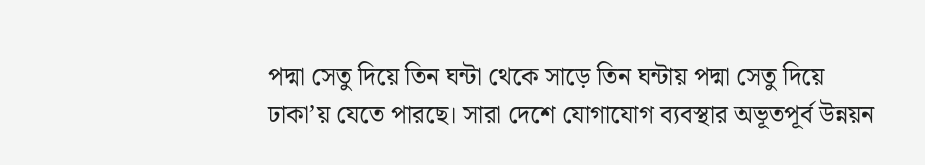পদ্মা সেতু দিয়ে তিন ঘন্টা থেকে সাড়ে তিন ঘন্টায় পদ্মা সেতু দিয়ে ঢাকা’য় যেতে পারছে। সারা দেশে যোগাযোগ ব্যবস্থার অভূতপূর্ব উন্নয়ন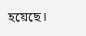হয়েছে।